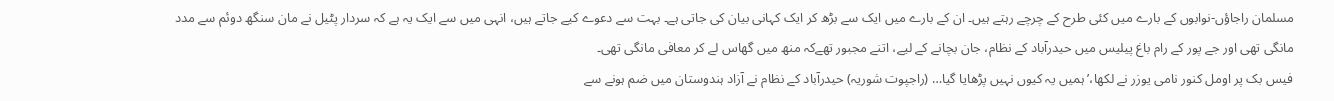مسلمان راجاؤں-نوابوں کے بارے میں کئی طرح کے چرچے رہتے ہیں۔ ان کے بارے میں ایک سے بڑھ کر ایک کہانی بیان کی جاتی ہے۔ بہت سے دعوے کیے جاتے ہیں، انہی میں سے ایک یہ ہے کہ سردار پٹیل نے مان سنگھ دوئم سے مدد مانگی تھی اور جے پور کے رام باغ پیلیس میں حیدرآباد کے نظام، جان بچانے کے لیے، اتنے مجبور تھےکہ منھ میں گھاس لے کر معافی مانگی تھی۔
فیس بک پر اومل کنور نامی یوزر نے لکھا،’ہمیں یہ کیوں نہیں پڑھایا گیا… (راجپوت شوریہ) حیدرآباد کے نظام نے آزاد ہندوستان میں ضم ہونے سے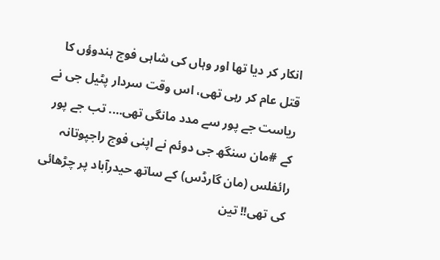انکار کر دیا تھا اور وہاں کی شاہی فوج ہندوؤں کا قتل عام کر رہی تھی، اس وقت سردار پٹیل جی نے ریاست جے پور سے مدد مانگی تھی…. تب جے پور کے #مان سنگھ جی دوئم نے اپنی فوج راجپوتانہ رائفلس (مان گارڈس) کے ساتھ حیدرآباد پر چڑھائی کی تھی!! تین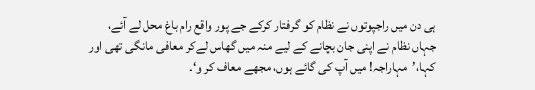ہی دن میں راجپوتوں نے نظام کو گرفتار کرکے جے پور واقع رام باغ محل لے آئے، جہاں نظام نے اپنی جان بچانے کے لیے منہ میں گھاس لےکر معافی مانگی تھی اور کہا،’مہاراجہ! میں آپ کی گائے ہوں، مجھے معاف کر و‘۔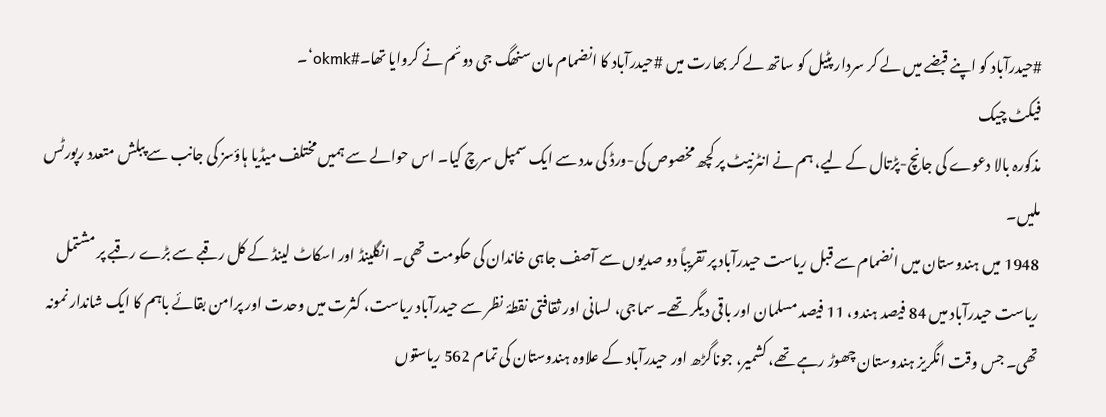#حیدرآباد کو اپنے قبضے میں لے کر سردار پٹیل کو ساتھ لے کر بھارت میں #حیدرآباد کا انضمام مان سنھگ جی دوئم نے کروایا تھا۔#okmk‘۔
فیکٹ چیک
مذکورہ بالا دعوے کی جانچ-پڑتال کے لیے، ہم نے انٹرنیٹ پر کچھ مخصوص کی-ورڈ کی مدد سے ایک سمپل سرچ کیا۔ اس حوالے سے ہمیں مختلف میڈیا ہاؤسز کی جانب سے پبلش متعدد رپورٹس ملیں۔
1948 میں ہندوستان میں انضمام سے قبل ریاست حیدرآباد پر تقریباً دو صدیوں سے آصف جاہی خاندان کی حکومت تھی۔ انگلینڈ اور اسکاٹ لینڈ کے کل رقبے سے بڑے رقبے پر مشتمل ریاست حیدرآباد میں 84 فیصد ہندو، 11 فیصد مسلمان اور باقی دیگر تھے۔ سماجی، لسانی اور ثقافتی نقطۂ نظر سے حیدرآباد ریاست، کثرت میں وحدت اور پرامن بقائے باہم کا ایک شاندار نمونہ تھی۔ جس وقت انگریز ہندوستان چھوڑ رہے تھے، کشمیر، جوناگڑھ اور حیدرآباد کے علاوہ ہندوستان کی تمام 562 ریاستوں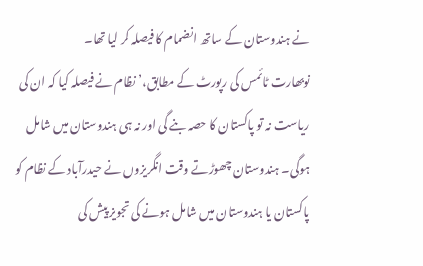نے ہندوستان کے ساتھ انضمام کا فیصلہ کر لیا تھا۔
نوبھارت ٹائمس کی رپورٹ کے مطابق،’نظام نے فیصلہ کیا کہ ان کی ریاست نہ تو پاکستان کا حصہ بنے گی اور نہ ہی ہندوستان میں شامل ہوگی۔ ہندوستان چھوڑتے وقت انگریزوں نے حیدرآباد کے نظام کو پاکستان یا ہندوستان میں شامل ہونے کی تجویز پیش کی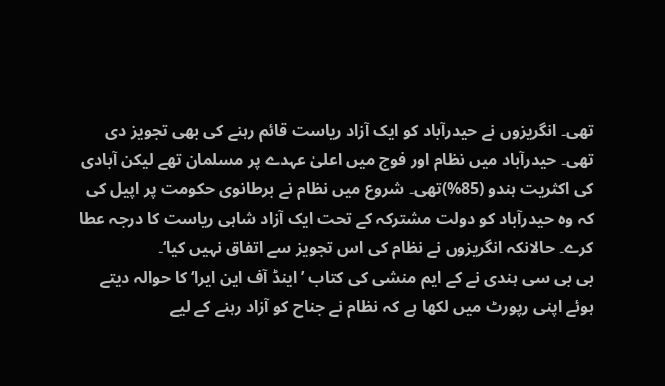تھی۔ انگریزوں نے حیدرآباد کو ایک آزاد ریاست قائم رہنے کی بھی تجویز دی تھی۔ حیدرآباد میں نظام اور فوج میں اعلیٰ عہدے پر مسلمان تھے لیکن آبادی کی اکثریت ہندو (85%)تھی۔ شروع میں نظام نے برطانوی حکومت پر اپیل کی کہ وہ حیدرآباد کو دولت مشترکہ کے تحت ایک آزاد شاہی ریاست کا درجہ عطا کرے۔ حالانکہ انگریزوں نے نظام کی اس تجویز سے اتفاق نہیں کیا‘۔
بی بی سی ہندی نے کے ایم منشی کی کتاب ’اینڈ آف این ایرا‘ کا حوالہ دیتے ہوئے اپنی رپورٹ میں لکھا ہے کہ نظام نے جناح کو آزاد رہنے کے لیے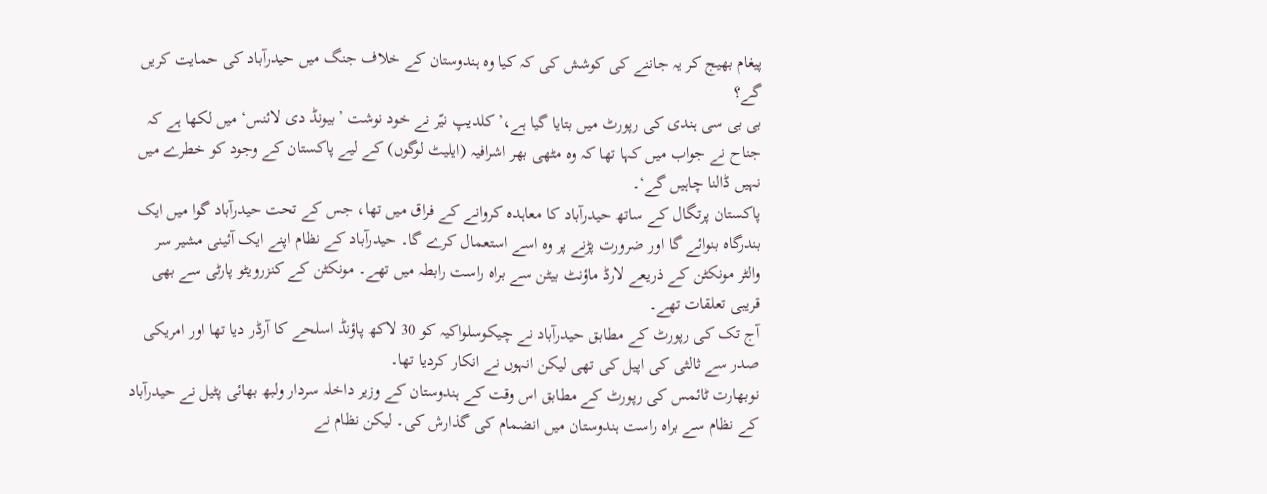پیغام بھیج کر یہ جاننے کی کوشش کی کہ کیا وہ ہندوستان کے خلاف جنگ میں حیدرآباد کی حمایت کریں گے؟
بی بی سی ہندی کی رپورٹ میں بتایا گیا ہے،’کلدیپ نیّر نے خود نوشت ’بیونڈ دی لائنس‘ میں لکھا ہے کہ جناح نے جواب میں کہا تھا کہ وہ مٹھی بھر اشرافیہ (ایلیٹ لوگوں) کے لیے پاکستان کے وجود کو خطرے میں نہیں ڈالنا چاہیں گے‘۔
پاکستان پرتگال کے ساتھ حیدرآباد کا معاہدہ کروانے کے فراق میں تھا، جس کے تحت حیدرآباد گوا میں ایک بندرگاہ بنوائے گا اور ضرورت پڑنے پر وہ اسے استعمال کرے گا۔ حیدرآباد کے نظام اپنے ایک آئینی مشیر سر والٹر مونکٹن کے ذریعے لارڈ ماؤنٹ بیٹن سے براہ راست رابطہ میں تھے۔ مونکٹن کے کنزرویٹو پارٹی سے بھی قریبی تعلقات تھے۔
آج تک کی رپورٹ کے مطابق حیدرآباد نے چیکوسلواکیہ کو 30 لاکھ پاؤنڈ اسلحے کا آرڈر دیا تھا اور امریکی صدر سے ثالثی کی اپیل کی تھی لیکن انہوں نے انکار کردیا تھا۔
نوبھارت ٹائمس کی رپورٹ کے مطابق اس وقت کے ہندوستان کے وزیر داخلہ سردار ولبھ بھائی پٹیل نے حیدرآباد کے نظام سے براہ راست ہندوستان میں انضمام کی گذارش کی۔ لیکن نظام نے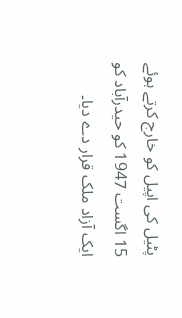پٹیل کی اپیل کو خارج کرتے ہوئے 15 اگست 1947 کو حیدرآباد کو ایک آزاد ملک قرار دے دیا۔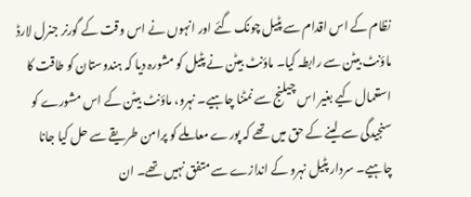نظام کے اس اقدام سے پٹیل چونک گئے اور انہوں نے اس وقت کے گورنر جنرل لارڈ ماؤنٹ بیٹن سے رابطہ کیا۔ ماؤنٹ بیٹن نے پٹیل کو مشورہ دیا کہ ہندوستان کو طاقت کا استعمال کیے بغیر اس چیلنج سے نمٹنا چاہیے۔ نہرو، ماؤنٹ بیٹن کے اس مشورے کو سنجیدگی سے لینے کے حق میں تھے کہ پورے معاملے کو پرامن طریقے سے حل کیا جانا چاہیے۔ سردار پٹیل نہرو کے اندازے سے متفق نہیں تھے۔ ان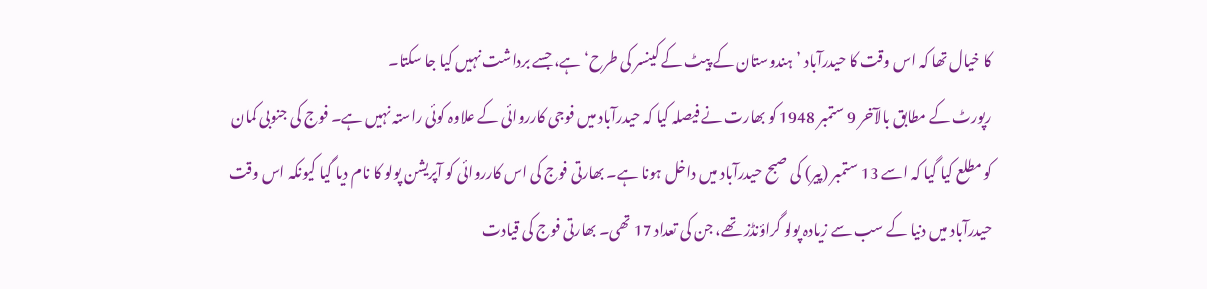کا خیال تھا کہ اس وقت کا حیدرآباد ’ہندوستان کے پیٹ کے کینسر کی طرح‘ ہے، جسے برداشت نہیں کیا جا سکتا۔
رپورٹ کے مطابق بالآخر 9 ستمبر 1948 کو بھارت نے فیصلہ کیا کہ حیدرآباد میں فوجی کارروائی کے علاوہ کوئی راستہ نہیں ہے۔ فوج کی جنوبی کمان کو مطلع کیا گیا کہ اسے 13 ستمبر (پیر) کی صبح حیدرآباد میں داخل ہونا ہے۔ بھارتی فوج کی اس کارروائی کو آپریشن پولو کا نام دیا گیا کیونکہ اس وقت حیدرآباد میں دنیا کے سب سے زیادہ پولو گراؤنڈز تھے، جن کی تعداد 17 تھی۔ بھارتی فوج کی قیادت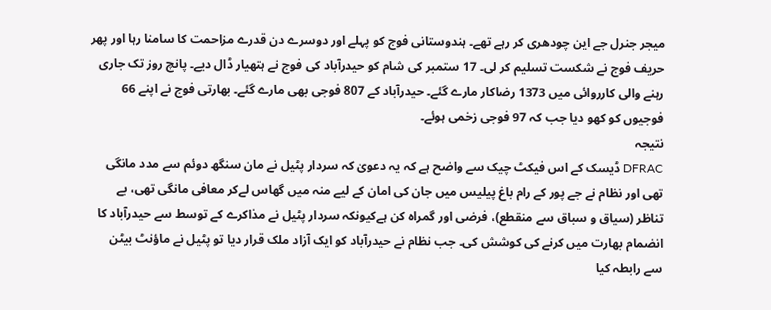میجر جنرل جے این چودھری کر رہے تھے۔ ہندوستانی فوج کو پہلے اور دوسرے دن قدرے مزاحمت کا سامنا رہا اور پھر حریف فوج نے شکست تسلیم کر لی۔ 17 ستمبر کی شام کو حیدرآباد کی فوج نے ہتھیار ڈال دیے۔ پانچ روز تک جاری رہنے والی کارروائی میں 1373 رضاکار مارے گئے۔ حیدرآباد کے 807 فوجی بھی مارے گئے۔ بھارتی فوج نے اپنے 66 فوجیوں کو کھو دیا جب کہ 97 فوجی زخمی ہوئے۔
نتیجہ
DFRAC ڈیسک کے اس فیکٹ چیک سے واضح ہے کہ یہ دعویٰ کہ سردار پٹیل نے مان سنگھ دوئم سے مدد مانگی تھی اور نظام نے جے پور کے رام باغ پیلیس میں جان کی امان کے لیے منہ میں گھاس لےکر معافی مانگی تھی، بے تناظر (سیاق و سباق سے منقطع)، فرضی اور گمراہ کن ہےکیونکہ سردار پٹیل نے مذاکرے کے توسط سے حیدرآباد کا انضمام بھارت میں کرنے کی کوشش کی۔ جب نظام نے حیدرآباد کو ایک آزاد ملک قرار دیا تو پٹیل نے ماؤنٹ بیٹن سے رابطہ کیا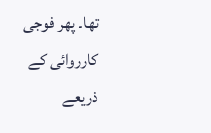تھا۔ پھر فوجی کارروائی کے ذریعے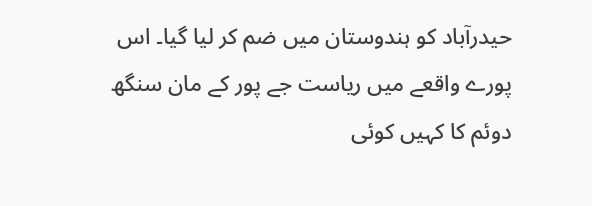حیدرآباد کو ہندوستان میں ضم کر لیا گیا۔ اس پورے واقعے میں ریاست جے پور کے مان سنگھ دوئم کا کہیں کوئی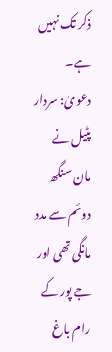ذکر تک نہیں ہے۔
دعویٰ: سردار پٹیل نے مان سنگھ دوئم سے مدد مانگی تھی اور جے پور کے رام باغ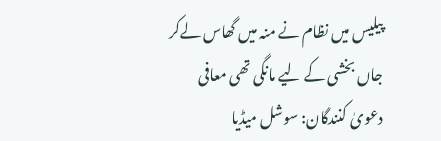پیلیس میں نظام نے منہ میں گھاس لےکر جاں بخشی کے لیے مانگی تھی معافی
دعویٰ کنندگان: سوشل میڈیا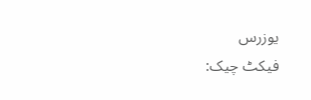یوزرس
فیکٹ چیک: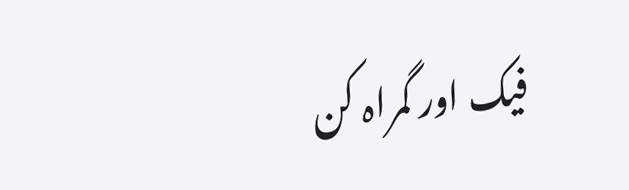فیک اور گمراہ کن